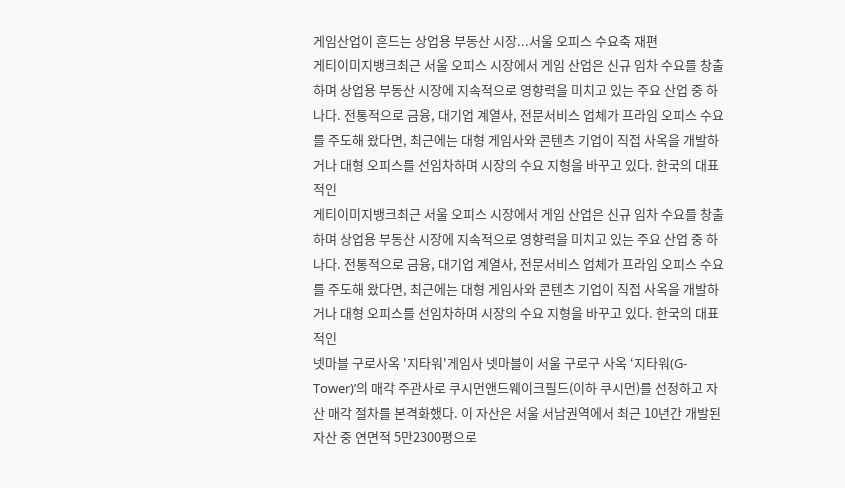게임산업이 흔드는 상업용 부동산 시장...서울 오피스 수요축 재편
게티이미지뱅크최근 서울 오피스 시장에서 게임 산업은 신규 임차 수요를 창출하며 상업용 부동산 시장에 지속적으로 영향력을 미치고 있는 주요 산업 중 하나다. 전통적으로 금융, 대기업 계열사, 전문서비스 업체가 프라임 오피스 수요를 주도해 왔다면, 최근에는 대형 게임사와 콘텐츠 기업이 직접 사옥을 개발하거나 대형 오피스를 선임차하며 시장의 수요 지형을 바꾸고 있다. 한국의 대표적인
게티이미지뱅크최근 서울 오피스 시장에서 게임 산업은 신규 임차 수요를 창출하며 상업용 부동산 시장에 지속적으로 영향력을 미치고 있는 주요 산업 중 하나다. 전통적으로 금융, 대기업 계열사, 전문서비스 업체가 프라임 오피스 수요를 주도해 왔다면, 최근에는 대형 게임사와 콘텐츠 기업이 직접 사옥을 개발하거나 대형 오피스를 선임차하며 시장의 수요 지형을 바꾸고 있다. 한국의 대표적인
넷마블 구로사옥 '지타워'게임사 넷마블이 서울 구로구 사옥 ‘지타워(G-Tower)’의 매각 주관사로 쿠시먼앤드웨이크필드(이하 쿠시먼)를 선정하고 자산 매각 절차를 본격화했다. 이 자산은 서울 서남권역에서 최근 10년간 개발된 자산 중 연면적 5만2300평으로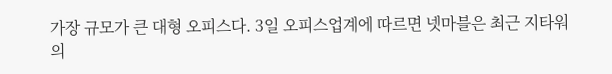가장 규모가 큰 대형 오피스다. 3일 오피스업계에 따르면 넷마블은 최근 지타워의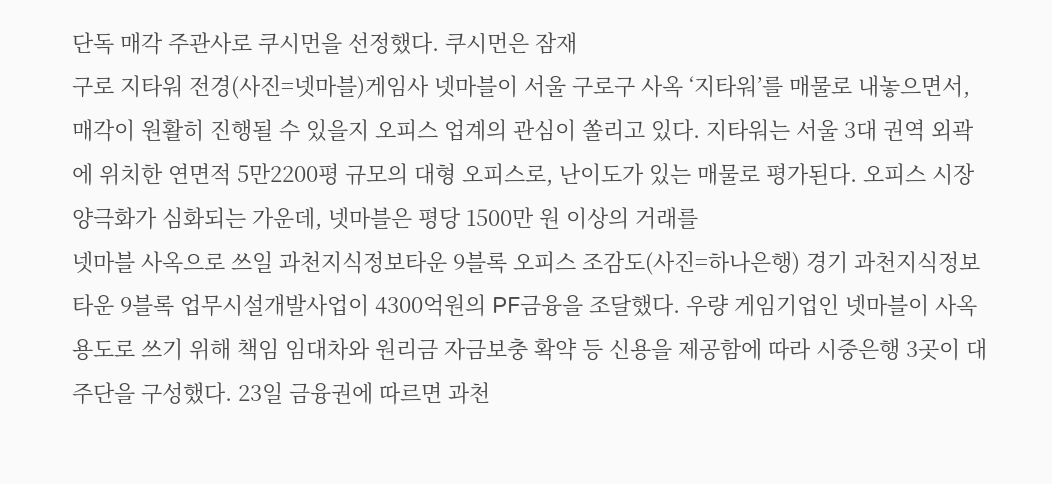단독 매각 주관사로 쿠시먼을 선정했다. 쿠시먼은 잠재
구로 지타워 전경(사진=넷마블)게임사 넷마블이 서울 구로구 사옥 ‘지타워’를 매물로 내놓으면서, 매각이 원활히 진행될 수 있을지 오피스 업계의 관심이 쏠리고 있다. 지타워는 서울 3대 권역 외곽에 위치한 연면적 5만2200평 규모의 대형 오피스로, 난이도가 있는 매물로 평가된다. 오피스 시장 양극화가 심화되는 가운데, 넷마블은 평당 1500만 원 이상의 거래를
넷마블 사옥으로 쓰일 과천지식정보타운 9블록 오피스 조감도(사진=하나은행) 경기 과천지식정보타운 9블록 업무시설개발사업이 4300억원의 PF금융을 조달했다. 우량 게임기업인 넷마블이 사옥 용도로 쓰기 위해 책임 임대차와 원리금 자금보충 확약 등 신용을 제공함에 따라 시중은행 3곳이 대주단을 구성했다. 23일 금융권에 따르면 과천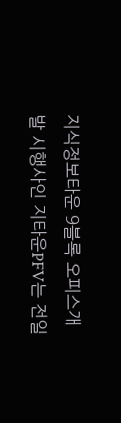지식정보타운 9블록 오피스개발 시행사인 지타운PFV는 전일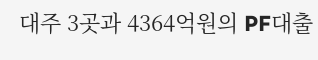대주 3곳과 4364억원의 PF대출